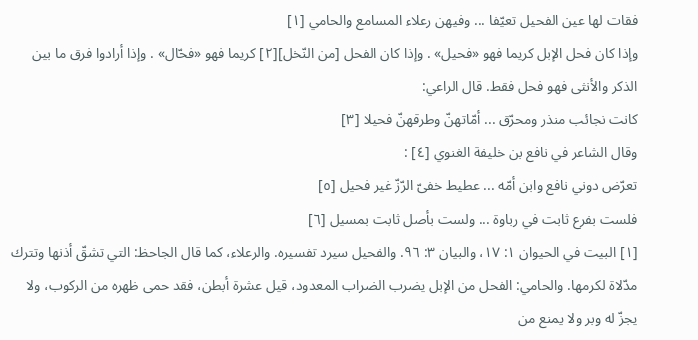فقات لها عين الفحيل تعيّفا ... وفيهن رعلاء المسامع والحامي [١]
وإذا كان فحل الإبل كريما فهو «فحيل» . وإذا كان الفحل [من النّخل][٢] كريما فهو «فحّال» . وإذا أرادوا فرق ما بين الذكر والأنثى فهو فحل فقط. قال الراعي:
كانت نجائب منذر ومحرّق ... أمّاتهنّ وطرقهنّ فحيلا [٣]
وقال الشاعر في نافع بن خليفة الغنوي [٤] :
تعرّض دوني نافع وابن أمّه ... عطيط خفىّ الرّزّ غير فحيل [٥]
فلست بفرع ثابت في رباوة ... ولست بأصل ثابت بمسيل [٦]
[١] البيت في الحيوان ١: ١٧، والبيان ٣: ٩٦. والفحيل سيرد تفسيره. والرعلاء، كما قال الجاحظ: التي تشقّ أذنها وتترك مدّلاة لكرمها. والحامي: الفحل من الإبل يضرب الضراب المعدود، قيل عشرة أبطن، فقد حمى ظهره من الركوب، ولا يجزّ له وبر ولا يمنع من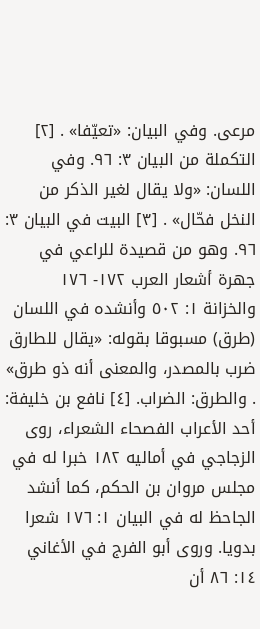مرعى. وفي البيان: «تعيّفا» . [٢] التكملة من البيان ٣: ٩٦. وفي اللسان: «ولا يقال لغير الذكر من النخل فحّال» . [٣] البيت في البيان ٣: ٩٦. وهو من قصيدة للراعي في جهرة أشعار العرب ١٧٢- ١٧٦ والخزانة ١: ٥٠٢ وأنشده في اللسان (طرق) مسبوقا بقوله: «يقال للطارق ضرب بالمصدر، والمعنى أنه ذو طرق» . والطرق: الضراب. [٤] نافع بن خليفة: أحد الأعراب الفصحاء الشعراء، روى الزجاجي في أماليه ١٨٢ خبرا له في مجلس مروان بن الحكم، كما أنشد الجاحظ له في البيان ١: ١٧٦ شعرا بدويا. وروى أبو الفرج في الأغاني ١٤: ٨٦ أن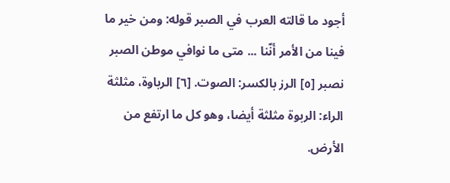أجود ما قالته العرب في الصبر قوله: ومن خير ما فينا من الأمر أنّنا ... متى ما نوافي موطن الصبر نصبر [٥] الرز بالكسر: الصوت. [٦] الرباوة، مثلثة الراء: الربوة مثلثة أيضا، وهو كل ما ارتفع من الأرض.